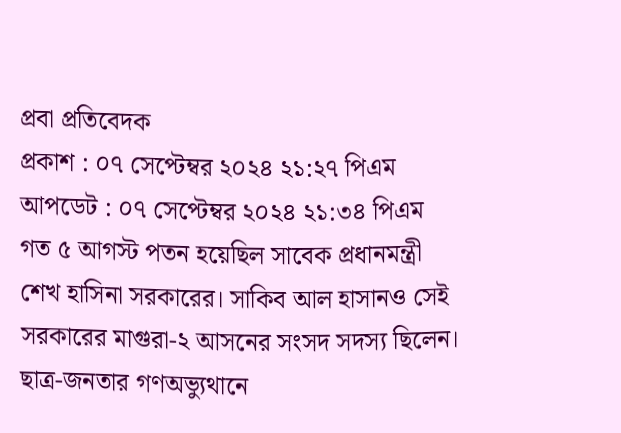প্রবা প্রতিবেদক
প্রকাশ : ০৭ সেপ্টেম্বর ২০২৪ ২১:২৭ পিএম
আপডেট : ০৭ সেপ্টেম্বর ২০২৪ ২১:৩৪ পিএম
গত ৫ আগস্ট পতন হয়েছিল সাবেক প্রধানমন্ত্রী শেখ হাসিনা সরকারের। সাকিব আল হাসানও সেই সরকারের মাগুরা-২ আসনের সংসদ সদস্য ছিলেন। ছাত্র-জনতার গণঅভ্যুথানে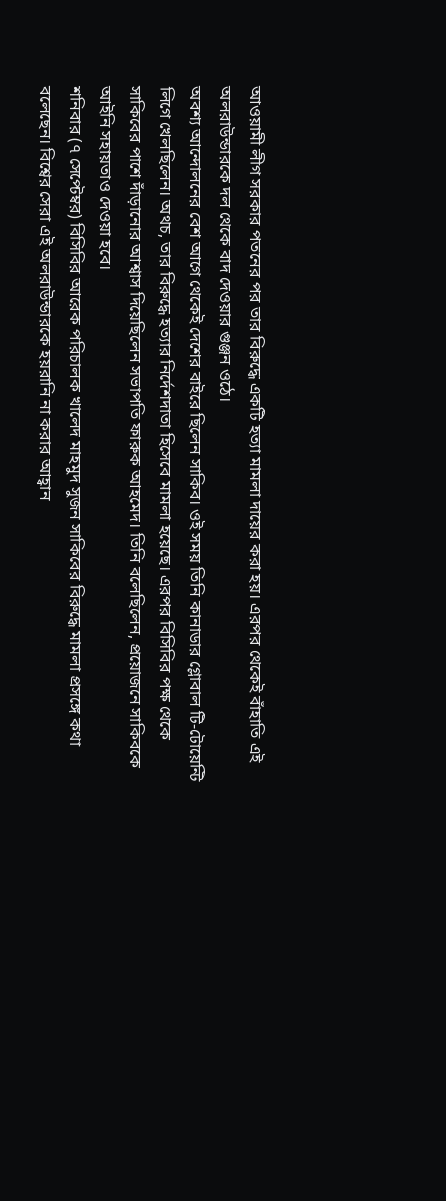আওয়ামী লীগ সরকার পতনের পর তার বিরুদ্ধে একটি হত্যা মামলা দায়ের করা হয়। এরপর থেকেই বাঁহাতি এই অলরাউন্ডারকে দল থেকে বাদ দেওয়ার গুঞ্জন ওঠে।
অবশ্য আন্দোলনের বেশ আগে থেকেই দেশের বাইরে ছিলেন সাকিব। ওই সময় তিনি কানাডার গ্লোবাল টি-টোয়েন্টি লিগে খেলছিলেন। অথচ, তার বিরুদ্ধে হত্যার নির্দেশদাতা হিসেবে মামলা হয়েছে। এরপর বিসিবির পক্ষ থেকে সাকিবের পাশে দাঁড়ানোর আশ্বাস দিয়েছিলেন সভাপতি ফারুক আহমেদ। তিনি বলেছিলেন, প্রয়োজনে সাকিবকে আইনি সহায়তাও দেওয়া হবে।
শনিবার (৭ সেপ্টেম্বর) বিসিবির আরেক পরিচালক খালেদ মাহমুদ সুজন সাকিবের বিরুদ্ধে মামলা প্রসঙ্গে কথা বলেছেন। বিশ্বের সেরা এই অলরাউন্ডারকে হয়রানি না করার আহ্বান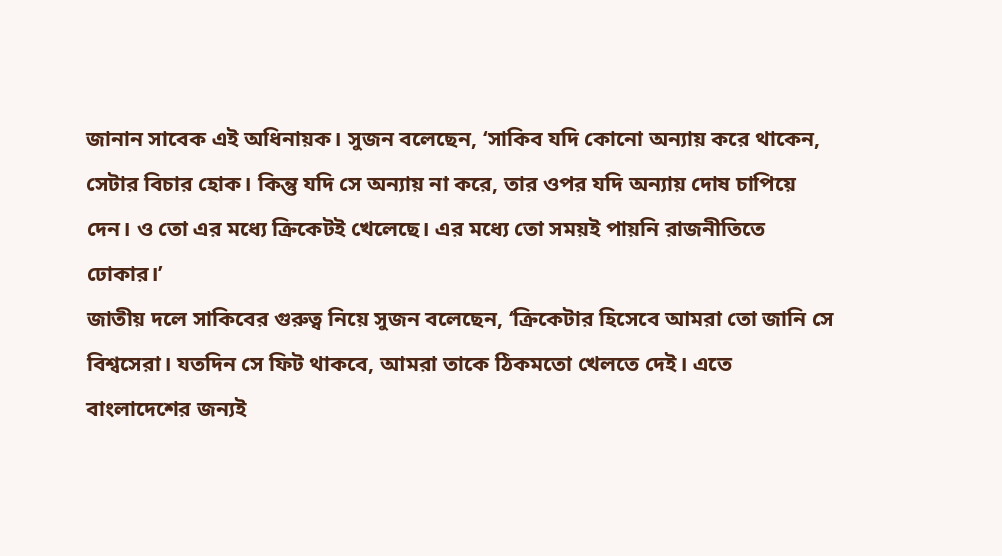জানান সাবেক এই অধিনায়ক। সুজন বলেছেন, ‘সাকিব যদি কোনো অন্যায় করে থাকেন, সেটার বিচার হোক। কিন্তু যদি সে অন্যায় না করে, তার ওপর যদি অন্যায় দোষ চাপিয়ে দেন। ও তো এর মধ্যে ক্রিকেটই খেলেছে। এর মধ্যে তো সময়ই পায়নি রাজনীতিতে ঢোকার।’
জাতীয় দলে সাকিবের গুরুত্ব নিয়ে সুজন বলেছেন, ‘ক্রিকেটার হিসেবে আমরা তো জানি সে বিশ্বসেরা। যতদিন সে ফিট থাকবে, আমরা তাকে ঠিকমতো খেলতে দেই। এতে বাংলাদেশের জন্যই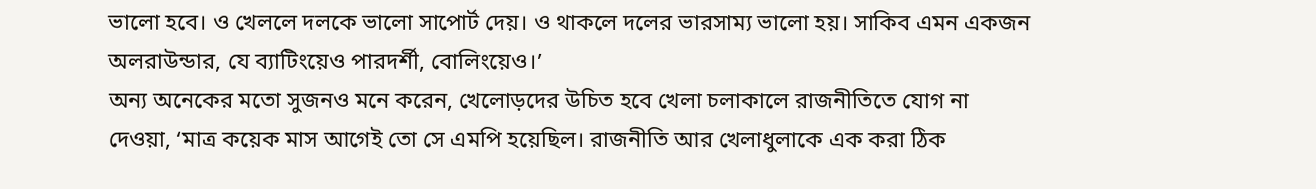ভালো হবে। ও খেললে দলকে ভালো সাপোর্ট দেয়। ও থাকলে দলের ভারসাম্য ভালো হয়। সাকিব এমন একজন অলরাউন্ডার, যে ব্যাটিংয়েও পারদর্শী, বোলিংয়েও।’
অন্য অনেকের মতো সুজনও মনে করেন, খেলোড়দের উচিত হবে খেলা চলাকালে রাজনীতিতে যোগ না দেওয়া, ‘মাত্র কয়েক মাস আগেই তো সে এমপি হয়েছিল। রাজনীতি আর খেলাধুলাকে এক করা ঠিক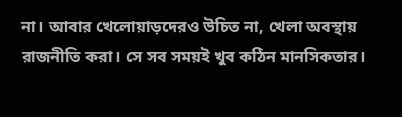না। আবার খেলোয়াড়দেরও উচিত না, খেলা অবস্থায় রাজনীতি করা। সে সব সময়ই খুব কঠিন মানসিকতার।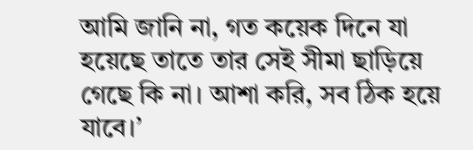আমি জানি না, গত কয়েক দিনে যা হয়েছে তাতে তার সেই সীমা ছাড়িয়ে গেছে কি না। আশা করি, সব ঠিক হয়ে যাবে।’